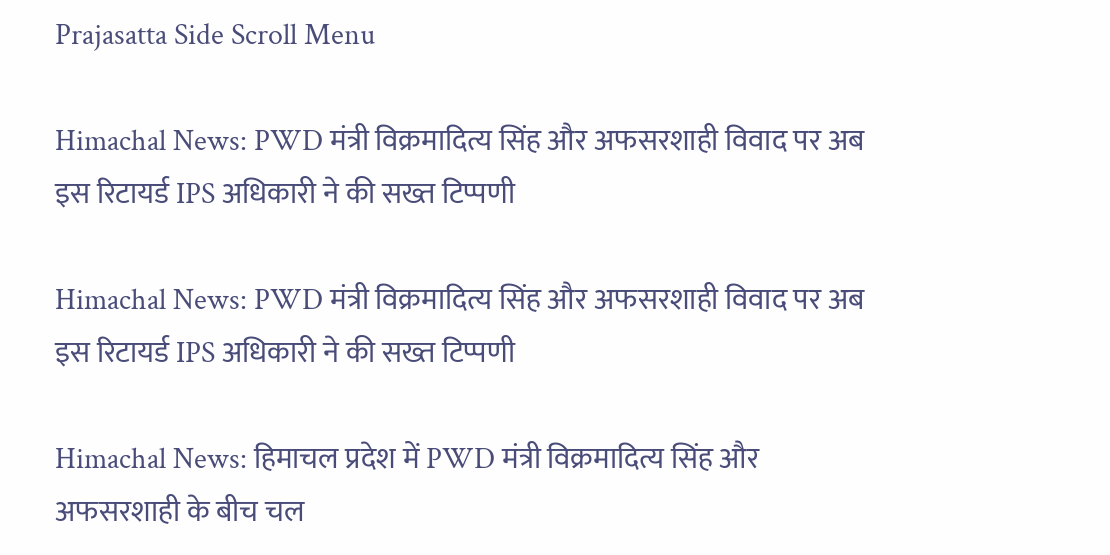Prajasatta Side Scroll Menu

Himachal News: PWD मंत्री विक्रमादित्य सिंह और अफसरशाही विवाद पर अब इस रिटायर्ड IPS अधिकारी ने की सख्त टिप्पणी

Himachal News: PWD मंत्री विक्रमादित्य सिंह और अफसरशाही विवाद पर अब इस रिटायर्ड IPS अधिकारी ने की सख्त टिप्पणी

Himachal News: हिमाचल प्रदेश में PWD मंत्री विक्रमादित्य सिंह और अफसरशाही के बीच चल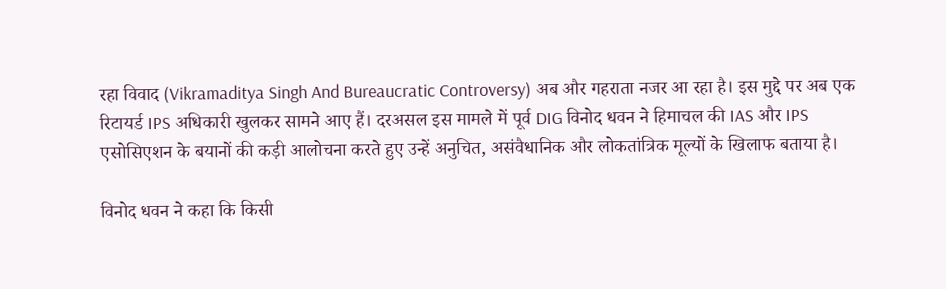रहा विवाद (Vikramaditya Singh And Bureaucratic Controversy) अब और गहराता नजर आ रहा है। इस मुद्दे पर अब एक रिटायर्ड IPS अधिकारी खुलकर सामने आए हैं। दरअसल इस मामले में पूर्व DIG विनोद धवन ने हिमाचल की IAS और IPS एसोसिएशन के बयानों की कड़ी आलोचना करते हुए उन्हें अनुचित, असंवैधानिक और लोकतांत्रिक मूल्यों के खिलाफ बताया है।

विनोद धवन ने कहा कि किसी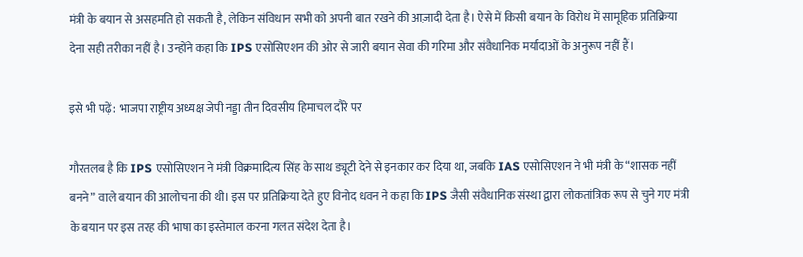मंत्री के बयान से असहमति हो सकती है, लेकिन संविधान सभी को अपनी बात रखने की आज़ादी देता है। ऐसे में किसी बयान के विरोध में सामूहिक प्रतिक्रिया देना सही तरीका नहीं है। उन्होंने कहा कि IPS एसोसिएशन की ओर से जारी बयान सेवा की गरिमा और संवैधानिक मर्यादाओं के अनुरूप नहीं हैं।

इसे भी पढ़ें:  भाजपा राष्ट्रीय अध्यक्ष जेपी नड्डा तीन दिवसीय हिमाचल दौरे पर

गौरतलब है कि IPS एसोसिएशन ने मंत्री विक्रमादित्य सिंह के साथ ड्यूटी देने से इनकार कर दिया था, जबकि IAS एसोसिएशन ने भी मंत्री के “शासक नहीं बनने” वाले बयान की आलोचना की थी। इस पर प्रतिक्रिया देते हुए विनोद धवन ने कहा कि IPS जैसी संवैधानिक संस्था द्वारा लोकतांत्रिक रूप से चुने गए मंत्री के बयान पर इस तरह की भाषा का इस्तेमाल करना गलत संदेश देता है।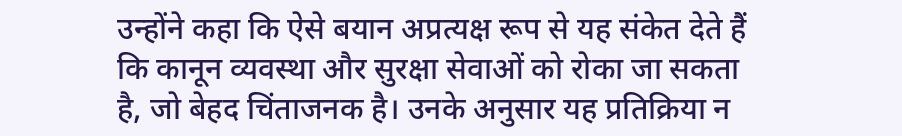उन्होंने कहा कि ऐसे बयान अप्रत्यक्ष रूप से यह संकेत देते हैं कि कानून व्यवस्था और सुरक्षा सेवाओं को रोका जा सकता है, जो बेहद चिंताजनक है। उनके अनुसार यह प्रतिक्रिया न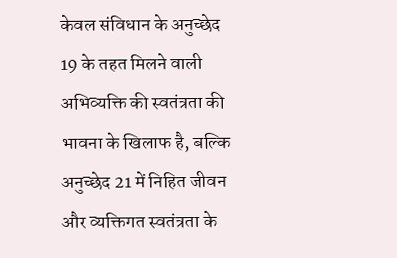केवल संविधान के अनुच्छेद 19 के तहत मिलने वाली अभिव्यक्ति की स्वतंत्रता की भावना के खिलाफ है, बल्कि अनुच्छेद 21 में निहित जीवन और व्यक्तिगत स्वतंत्रता के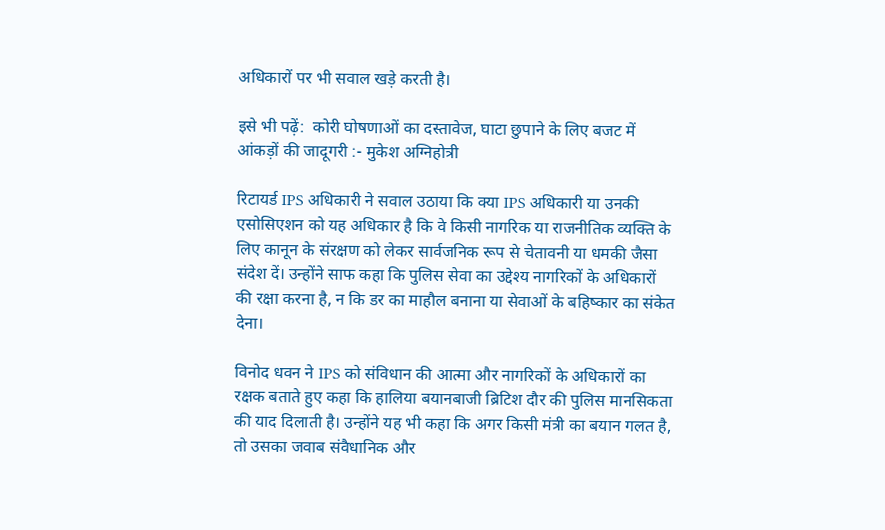अधिकारों पर भी सवाल खड़े करती है।

इसे भी पढ़ें:  कोरी घोषणाओं का दस्तावेज, घाटा छुपाने के लिए बजट में आंकड़ों की जादूगरी :- मुकेश अग्निहोत्री

रिटायर्ड IPS अधिकारी ने सवाल उठाया कि क्या IPS अधिकारी या उनकी एसोसिएशन को यह अधिकार है कि वे किसी नागरिक या राजनीतिक व्यक्ति के लिए कानून के संरक्षण को लेकर सार्वजनिक रूप से चेतावनी या धमकी जैसा संदेश दें। उन्होंने साफ कहा कि पुलिस सेवा का उद्देश्य नागरिकों के अधिकारों की रक्षा करना है, न कि डर का माहौल बनाना या सेवाओं के बहिष्कार का संकेत देना।

विनोद धवन ने IPS को संविधान की आत्मा और नागरिकों के अधिकारों का रक्षक बताते हुए कहा कि हालिया बयानबाजी ब्रिटिश दौर की पुलिस मानसिकता की याद दिलाती है। उन्होंने यह भी कहा कि अगर किसी मंत्री का बयान गलत है, तो उसका जवाब संवैधानिक और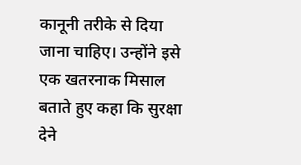कानूनी तरीके से दिया जाना चाहिए। उन्होंने इसे एक खतरनाक मिसाल बताते हुए कहा कि सुरक्षा देने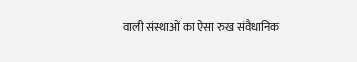वाली संस्थाओं का ऐसा रुख संवैधानिक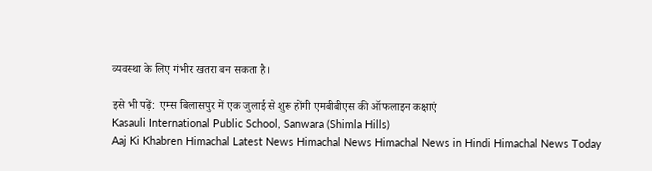व्यवस्था के लिए गंभीर खतरा बन सकता है।

इसे भी पढ़ें:  एम्स बिलासपुर में एक जुलाई से शुरू होंगी एमबीबीएस की ऑफलाइन कक्षाएं
Kasauli International Public School, Sanwara (Shimla Hills)
Aaj Ki Khabren Himachal Latest News Himachal News Himachal News in Hindi Himachal News Today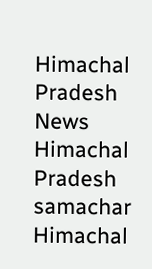Himachal Pradesh News Himachal Pradesh samachar Himachal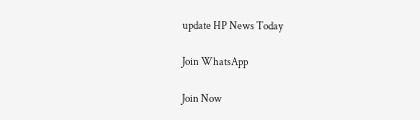update HP News Today

Join WhatsApp

Join Now